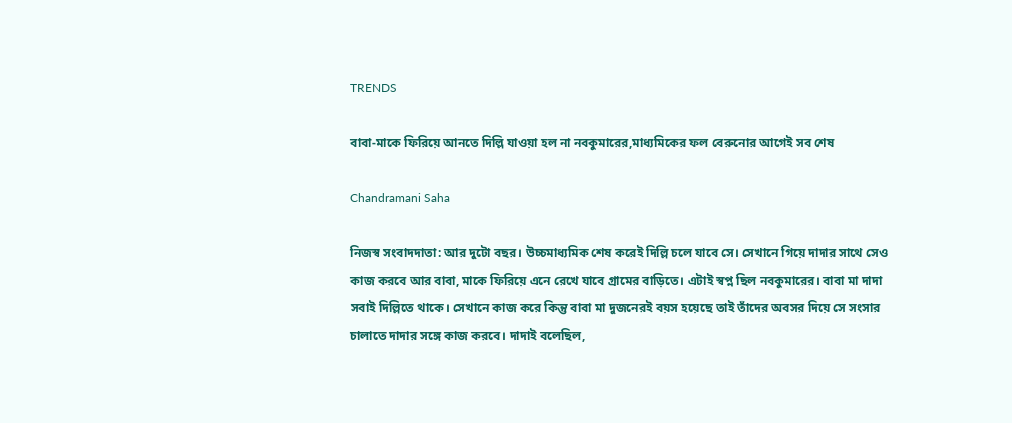TRENDS

বাবা-মাকে ফিরিয়ে আনতে দিল্লি যাওয়া হল না নবকুমারের,মাধ্যমিকের ফল বেরুনোর আগেই সব শেষ

Chandramani Saha

নিজস্ব সংবাদদাতা: আর দুটো বছর। উচ্চমাধ্যমিক শেষ করেই দিল্লি চলে যাবে সে। সেখানে গিয়ে দাদার সাথে সেও কাজ করবে আর বাবা, মাকে ফিরিয়ে এনে রেখে যাবে গ্রামের বাড়িতে। এটাই স্বপ্ন ছিল নবকুমারের। বাবা মা দাদা সবাই দিল্লিতে থাকে। সেখানে কাজ করে কিন্তু বাবা মা দুজনেরই বয়স হয়েছে তাই তাঁদের অবসর দিয়ে সে সংসার চালাতে দাদার সঙ্গে কাজ করবে। দাদাই বলেছিল,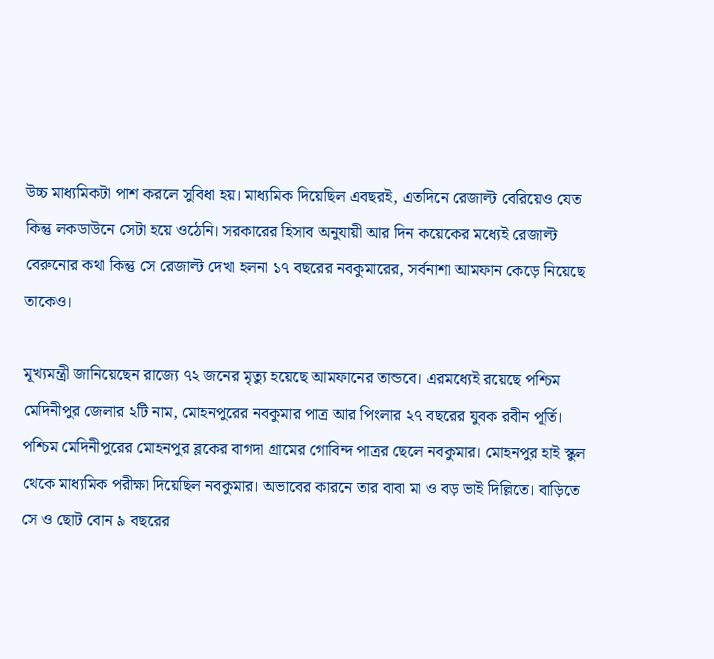উচ্চ মাধ্যমিকটা পাশ করলে সুবিধা হয়। মাধ্যমিক দিয়েছিল এবছরই, এতদিনে রেজাল্ট বেরিয়েও যেত কিন্তু লকডাউনে সেটা হয়ে ওঠেনি। সরকারের হিসাব অনুযায়ী আর দিন কয়েকের মধ্যেই রেজাল্ট বেরুনোর কথা কিন্তু সে রেজাল্ট দেখা হলনা ১৭ বছরের নবকুমারের, সর্বনাশা আমফান কেড়ে নিয়েছে তাকেও।

মূখ্যমন্ত্রী জানিয়েছেন রাজ্যে ৭২ জনের মৃত্যু হয়েছে আমফানের তান্ডবে। এরমধ্যেই রয়েছে পশ্চিম মেদিনীপুর জেলার ২টি নাম, মোহনপুরের নবকুমার পাত্র আর পিংলার ২৭ বছরের যুবক রবীন পূর্তি।
পশ্চিম মেদিনীপুরের মোহনপুর ব্লকের বাগদা গ্রামের গোবিন্দ পাত্রর ছেলে নবকুমার। মোহনপুর হাই স্কুল থেকে মাধ্যমিক পরীক্ষা দিয়েছিল নবকুমার। অভাবের কারনে তার বাবা মা ও বড় ভাই দিল্লিতে। বাড়িতে সে ও ছোট বোন ৯ বছরের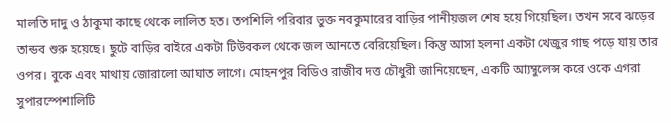মালতি দাদু ও ঠাকুমা কাছে থেকে লালিত হত। তপশিলি পরিবার ভুক্ত নবকুমারের বাড়ির পানীয়জল শেষ হয়ে গিয়েছিল। তখন সবে ঝড়ের তান্ডব শুরু হয়েছে। ছুটে বাড়ির বাইরে একটা টিউবকল থেকে জল আনতে বেরিয়েছিল। কিন্তু আসা হলনা একটা খেজুর গাছ পড়ে যায় তার ওপর। বুকে এবং মাথায় জোরালো আঘাত লাগে। মোহনপুর বিডিও রাজীব দত্ত চৌধুরী জানিয়েছেন, একটি আ্যম্বুলেন্স করে ওকে এগরা সুপারস্পেশালিটি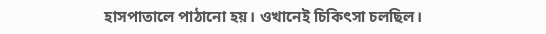হাসপাতালে পাঠানো হয়। ওখানেই চিকিৎসা চলছিল।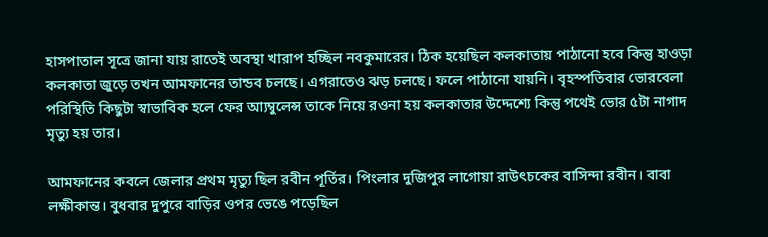হাসপাতাল সূত্রে জানা যায় রাতেই অবস্থা খারাপ হচ্ছিল নবকুমারের। ঠিক হয়েছিল কলকাতায় পাঠানো হবে কিন্তু হাওড়া কলকাতা জুড়ে তখন আমফানের তান্ডব চলছে। এগরাতেও ঝড় চলছে। ফলে পাঠানো যায়নি। বৃহস্পতিবার ভোরবেলা পরিস্থিতি কিছুটা স্বাভাবিক হলে ফের আ্যম্বুলেন্স তাকে নিয়ে রওনা হয় কলকাতার উদ্দেশ্যে কিন্তু পথেই ভোর ৫টা নাগাদ মৃত্যু হয় তার।

আমফানের কবলে জেলার প্রথম মৃত্যু ছিল রবীন পূর্তির। পিংলার দুজিপুর লাগোয়া রাউৎচকের বাসিন্দা রবীন। বাবা লক্ষীকান্ত। বুধবার দুপুরে বাড়ির ওপর ভেঙে পড়েছিল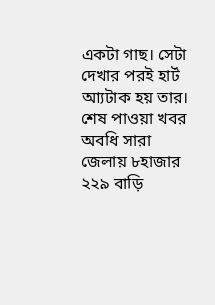একটা গাছ। সেটা দেখার পরই হার্ট আ্যটাক হয় তার। শেষ পাওয়া খবর অবধি সারা জেলায় ৮হাজার ২২৯ বাড়ি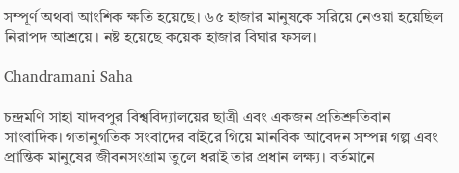সম্পূর্ণ অথবা আংশিক ক্ষতি হয়েছে। ৬৫ হাজার মানুষকে সরিয়ে নেওয়া হয়েছিল নিরাপদ আশ্রয়ে। নষ্ট হয়েছে কয়েক হাজার বিঘার ফসল।

Chandramani Saha

চন্দ্রমণি সাহা যাদবপুর বিশ্ববিদ্যালয়ের ছাত্রী এবং একজন প্রতিশ্রুতিবান সাংবাদিক। গতানুগতিক সংবাদের বাইরে গিয়ে মানবিক আবেদন সম্পন্ন গল্প এবং প্রান্তিক মানুষের জীবনসংগ্রাম তুলে ধরাই তার প্রধান লক্ষ্য। বর্তমানে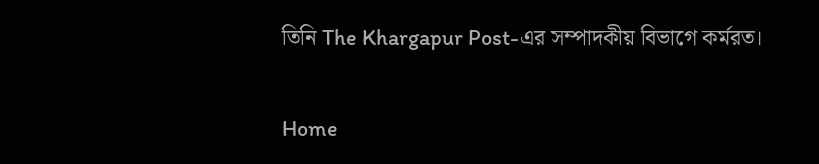তিনি The Khargapur Post-এর সম্পাদকীয় বিভাগে কর্মরত।

Home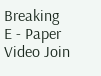Breaking E - Paper Video Join